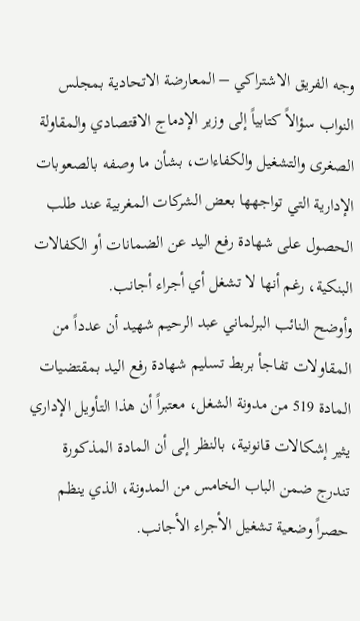وجه الفريق الاشتراكي – المعارضة الاتحادية بمجلس النواب سؤالاً كتابياً إلى وزير الإدماج الاقتصادي والمقاولة الصغرى والتشغيل والكفاءات، بشأن ما وصفه بالصعوبات الإدارية التي تواجهها بعض الشركات المغربية عند طلب الحصول على شهادة رفع اليد عن الضمانات أو الكفالات البنكية، رغم أنها لا تشغل أي أجراء أجانب.
وأوضح النائب البرلماني عبد الرحيم شهيد أن عدداً من المقاولات تفاجأ بربط تسليم شهادة رفع اليد بمقتضيات المادة 519 من مدونة الشغل، معتبراً أن هذا التأويل الإداري يثير إشكالات قانونية، بالنظر إلى أن المادة المذكورة تندرج ضمن الباب الخامس من المدونة، الذي ينظم حصراً وضعية تشغيل الأجراء الأجانب.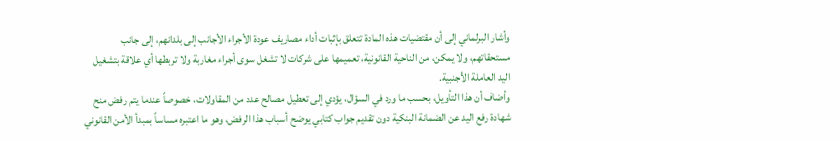وأشار البرلماني إلى أن مقتضيات هذه المادة تتعلق بإثبات أداء مصاريف عودة الأجراء الأجانب إلى بلدانهم، إلى جانب مستحقاتهم، ولا يمكن، من الناحية القانونية، تعميمها على شركات لا تشغل سوى أجراء مغاربة ولا تربطها أي علاقة بتشغيل اليد العاملة الأجنبية.
وأضاف أن هذا التأويل، بحسب ما ورد في السؤال، يؤدي إلى تعطيل مصالح عدد من المقاولات، خصوصاً عندما يتم رفض منح شهادة رفع اليد عن الضمانة البنكية دون تقديم جواب كتابي يوضح أسباب هذا الرفض، وهو ما اعتبره مساساً بمبدأ الأمن القانوني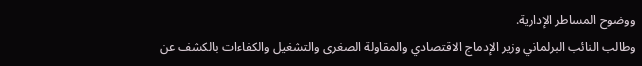ووضوح المساطر الإدارية.
وطالب النائب البرلماني وزير الإدماج الاقتصادي والمقاولة الصغرى والتشغيل والكفاءات بالكشف عن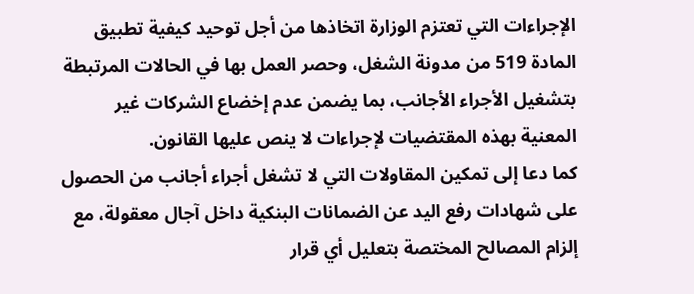الإجراءات التي تعتزم الوزارة اتخاذها من أجل توحيد كيفية تطبيق المادة 519 من مدونة الشغل، وحصر العمل بها في الحالات المرتبطة بتشغيل الأجراء الأجانب، بما يضمن عدم إخضاع الشركات غير المعنية بهذه المقتضيات لإجراءات لا ينص عليها القانون.
كما دعا إلى تمكين المقاولات التي لا تشغل أجراء أجانب من الحصول على شهادات رفع اليد عن الضمانات البنكية داخل آجال معقولة، مع إلزام المصالح المختصة بتعليل أي قرار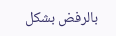بالرفض بشكل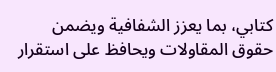كتابي، بما يعزز الشفافية ويضمن حقوق المقاولات ويحافظ على استقرار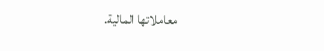معاملاتها المالية.